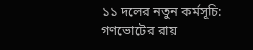১১ দলের নতুন কর্মসূচি: গণভোটের রায়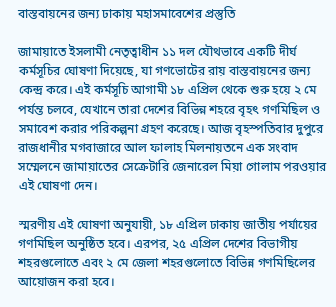বাস্তবায়নের জন্য ঢাকায় মহাসমাবেশের প্রস্তুতি

জামায়াতে ইসলামী নেতৃত্বাধীন ১১ দল যৌথভাবে একটি দীর্ঘ কর্মসূচির ঘোষণা দিয়েছে, যা গণভোটের রায় বাস্তবায়নের জন্য কেন্দ্র করে। এই কর্মসূচি আগামী ১৮ এপ্রিল থেকে শুরু হয়ে ২ মে পর্যন্ত চলবে, যেখানে তারা দেশের বিভিন্ন শহরে বৃহৎ গণমিছিল ও সমাবেশ করার পরিকল্পনা গ্রহণ করেছে। আজ বৃহস্পতিবার দুপুরে রাজধানীর মগবাজারে আল ফালাহ মিলনায়তনে এক সংবাদ সম্মেলনে জামায়াতের সেক্রেটারি জেনারেল মিয়া গোলাম পরওয়ার এই ঘোষণা দেন।

স্মরণীয় এই ঘোষণা অনুযায়ী, ১৮ এপ্রিল ঢাকায় জাতীয় পর্যায়ের গণমিছিল অনুষ্ঠিত হবে। এরপর, ২৫ এপ্রিল দেশের বিভাগীয় শহরগুলোতে এবং ২ মে জেলা শহরগুলোতে বিভিন্ন গণমিছিলের আয়োজন করা হবে।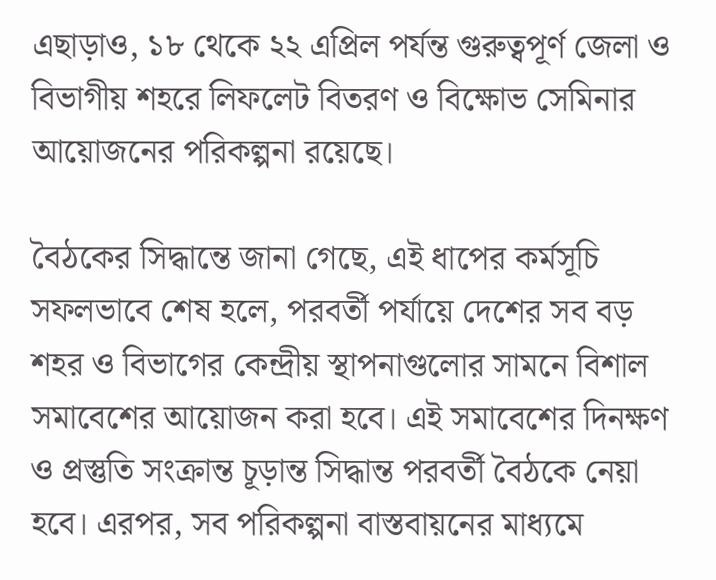এছাড়াও, ১৮ থেকে ২২ এপ্রিল পর্যন্ত গুরুত্বপূর্ণ জেলা ও বিভাগীয় শহরে লিফলেট বিতরণ ও বিক্ষোভ সেমিনার আয়োজনের পরিকল্পনা রয়েছে।

বৈঠকের সিদ্ধান্তে জানা গেছে, এই ধাপের কর্মসূচি সফলভাবে শেষ হলে, পরবর্তী পর্যায়ে দেশের সব বড় শহর ও বিভাগের কেন্দ্রীয় স্থাপনাগুলোর সামনে বিশাল সমাবেশের আয়োজন করা হবে। এই সমাবেশের দিনক্ষণ ও প্রস্তুতি সংক্রান্ত চূড়ান্ত সিদ্ধান্ত পরবর্তী বৈঠকে নেয়া হবে। এরপর, সব পরিকল্পনা বাস্তবায়নের মাধ্যমে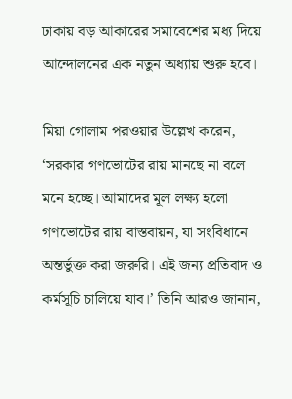ঢাকায় বড় আকারের সমাবেশের মধ্য দিয়ে আন্দোলনের এক নতুন অধ্যায় শুরু হবে।

মিয়া গোলাম পরওয়ার উল্লেখ করেন, ‘সরকার গণভোটের রায় মানছে না বলে মনে হচ্ছে। আমাদের মূল লক্ষ্য হলো গণভোটের রায় বাস্তবায়ন, যা সংবিধানে অন্তর্ভুক্ত করা জরুরি। এই জন্য প্রতিবাদ ও কর্মসূচি চালিয়ে যাব।’ তিনি আরও জানান,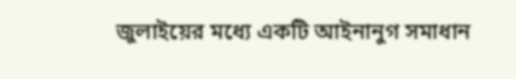জুলাইয়ের মধ্যে একটি আইনানুগ সমাধান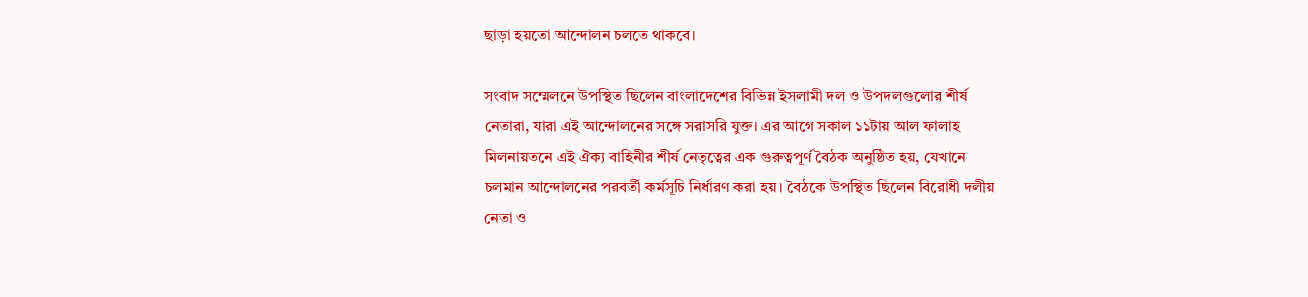ছাড়া হয়তো আন্দোলন চলতে থাকবে।

সংবাদ সম্মেলনে উপস্থিত ছিলেন বাংলাদেশের বিভিন্ন ইসলামী দল ও উপদলগুলোর শীর্ষ নেতারা, যারা এই আন্দোলনের সঙ্গে সরাসরি যুক্ত। এর আগে সকাল ১১টায় আল ফালাহ মিলনায়তনে এই ঐক্য বাহিনীর শীর্ষ নেতৃত্বের এক গুরুত্বপূর্ণ বৈঠক অনুষ্ঠিত হয়, যেখানে চলমান আন্দোলনের পরবর্তী কর্মসূচি নির্ধারণ করা হয়। বৈঠকে উপস্থিত ছিলেন বিরোধী দলীয় নেতা ও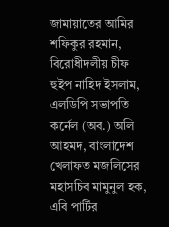জামায়াতের আমির শফিকুর রহমান, বিরোধীদলীয় চীফ হুইপ নাহিদ ইসলাম, এলডিপি সভাপতি কর্নেল (অব.) অলি আহমদ, বাংলাদেশ খেলাফত মজলিসের মহাসচিব মামুনুল হক, এবি পার্টির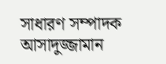সাধারণ সম্পাদক আসাদুজ্জামান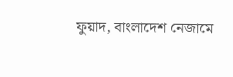ফুয়াদ, বাংলাদেশ নেজামে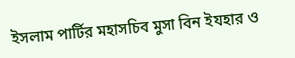ইসলাম পার্টির মহাসচিব মুসা বিন ইযহার ও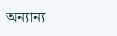অন্যান্য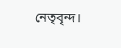নেতৃবৃন্দ।